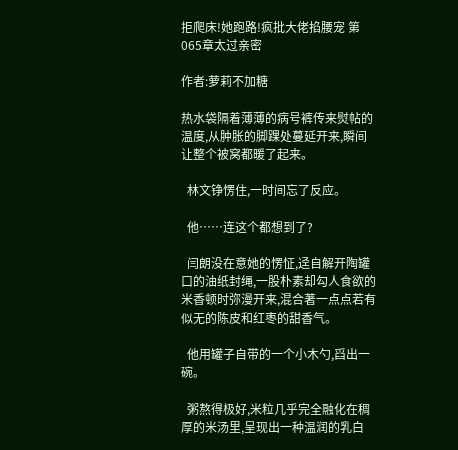拒爬床!她跑路!疯批大佬掐腰宠 第065章太过亲密

作者:萝莉不加糖

热水袋隔着薄薄的病号裤传来熨帖的温度,从肿胀的脚踝处蔓延开来,瞬间让整个被窝都暖了起来。

  林文铮愣住,一时间忘了反应。

  他……连这个都想到了?

  闫朗没在意她的愣怔,迳自解开陶罐口的油纸封绳,一股朴素却勾人食欲的米香顿时弥漫开来,混合著一点点若有似无的陈皮和红枣的甜香气。

  他用罐子自带的一个小木勺,舀出一碗。

  粥熬得极好,米粒几乎完全融化在稠厚的米汤里,呈现出一种温润的乳白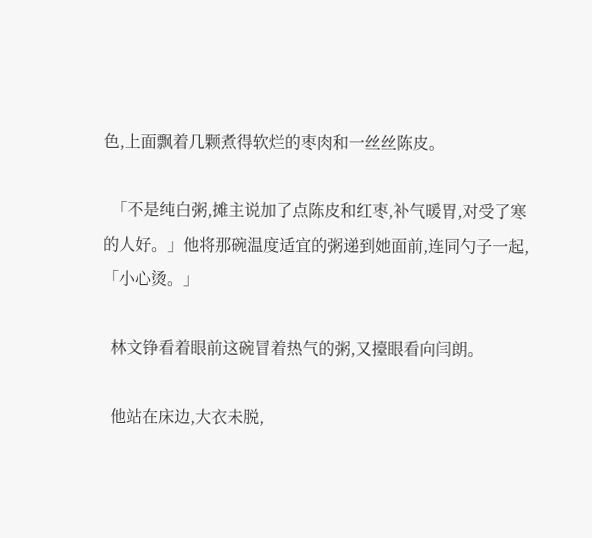色,上面飘着几颗煮得软烂的枣肉和一丝丝陈皮。

  「不是纯白粥,摊主说加了点陈皮和红枣,补气暖胃,对受了寒的人好。」他将那碗温度适宜的粥递到她面前,连同勺子一起,「小心烫。」

  林文铮看着眼前这碗冒着热气的粥,又擡眼看向闫朗。

  他站在床边,大衣未脱,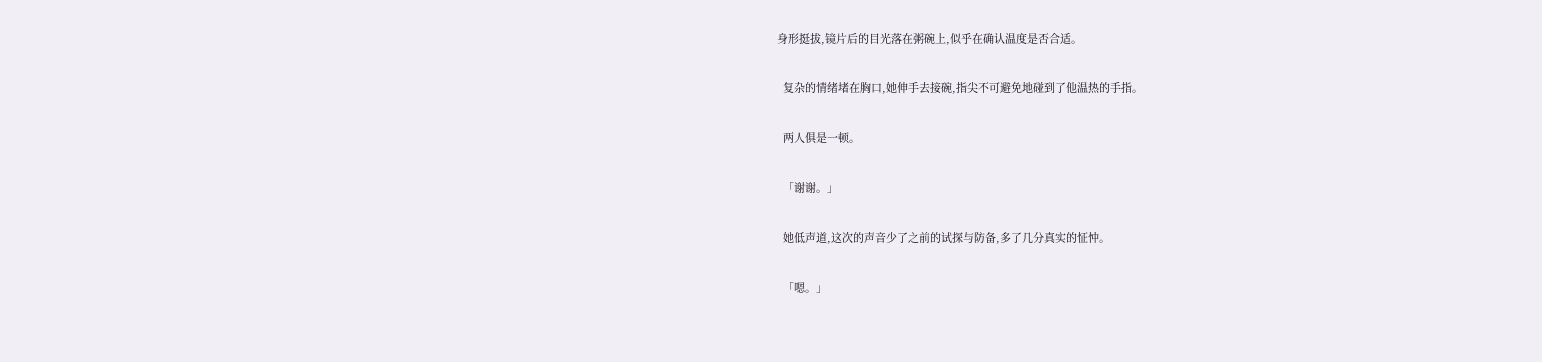身形挺拔,镜片后的目光落在粥碗上,似乎在确认温度是否合适。

  复杂的情绪堵在胸口,她伸手去接碗,指尖不可避免地碰到了他温热的手指。

  两人俱是一顿。

  「谢谢。」

  她低声道,这次的声音少了之前的试探与防备,多了几分真实的怔忡。

  「嗯。」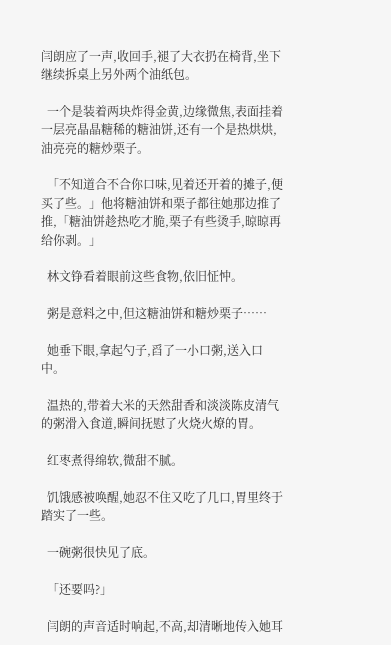闫朗应了一声,收回手,褪了大衣扔在椅背,坐下继续拆桌上另外两个油纸包。

  一个是装着两块炸得金黄,边缘微焦,表面挂着一层亮晶晶糖稀的糖油饼,还有一个是热烘烘,油亮亮的糖炒栗子。

  「不知道合不合你口味,见着还开着的摊子,便买了些。」他将糖油饼和栗子都往她那边推了推,「糖油饼趁热吃才脆,栗子有些烫手,晾晾再给你剥。」

  林文铮看着眼前这些食物,依旧怔忡。

  粥是意料之中,但这糖油饼和糖炒栗子……

  她垂下眼,拿起勺子,舀了一小口粥,送入口中。

  温热的,带着大米的天然甜香和淡淡陈皮清气的粥滑入食道,瞬间抚慰了火烧火燎的胃。

  红枣煮得绵软,微甜不腻。

  饥饿感被唤醒,她忍不住又吃了几口,胃里终于踏实了一些。

  一碗粥很快见了底。

  「还要吗?」

  闫朗的声音适时响起,不高,却清晰地传入她耳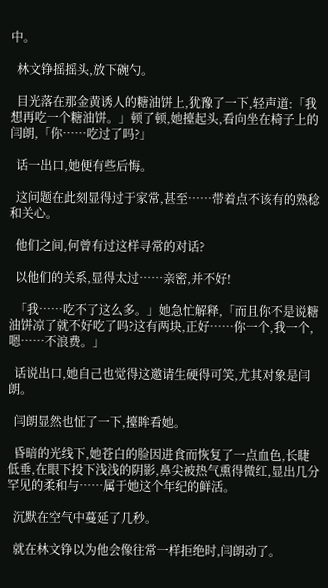中。

  林文铮摇摇头,放下碗勺。

  目光落在那金黄诱人的糖油饼上,犹豫了一下,轻声道:「我想再吃一个糖油饼。」顿了顿,她擡起头,看向坐在椅子上的闫朗,「你……吃过了吗?」

  话一出口,她便有些后悔。

  这问题在此刻显得过于家常,甚至……带着点不该有的熟稔和关心。

  他们之间,何曾有过这样寻常的对话?

  以他们的关系,显得太过……亲密,并不好!

  「我……吃不了这么多。」她急忙解释,「而且你不是说糖油饼凉了就不好吃了吗?这有两块,正好……你一个,我一个,嗯……不浪费。」

  话说出口,她自己也觉得这邀请生硬得可笑,尤其对象是闫朗。

  闫朗显然也怔了一下,擡眸看她。

  昏暗的光线下,她苍白的脸因进食而恢复了一点血色,长睫低垂,在眼下投下浅浅的阴影,鼻尖被热气熏得微红,显出几分罕见的柔和与……属于她这个年纪的鲜活。

  沉默在空气中蔓延了几秒。

  就在林文铮以为他会像往常一样拒绝时,闫朗动了。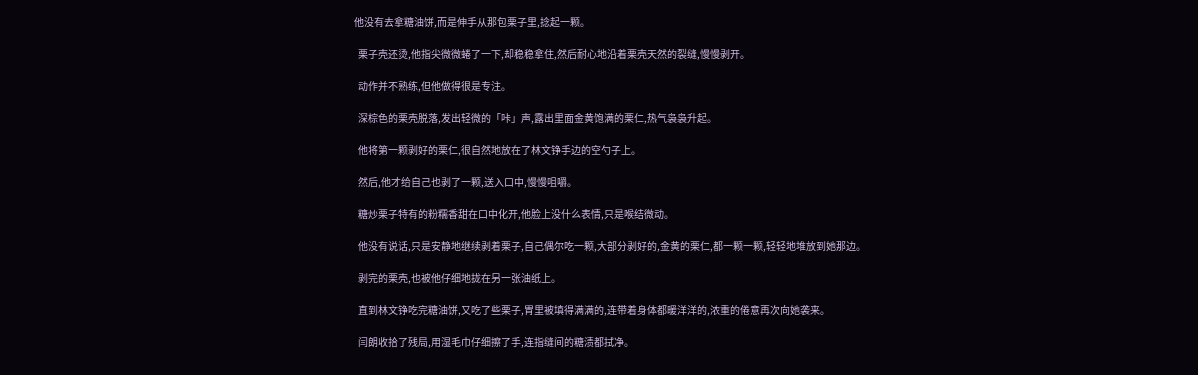他没有去拿糖油饼,而是伸手从那包栗子里,捻起一颗。

  栗子壳还烫,他指尖微微蜷了一下,却稳稳拿住,然后耐心地沿着栗壳天然的裂缝,慢慢剥开。

  动作并不熟练,但他做得很是专注。

  深棕色的栗壳脱落,发出轻微的「咔」声,露出里面金黄饱满的栗仁,热气袅袅升起。

  他将第一颗剥好的栗仁,很自然地放在了林文铮手边的空勺子上。

  然后,他才给自己也剥了一颗,送入口中,慢慢咀嚼。

  糖炒栗子特有的粉糯香甜在口中化开,他脸上没什么表情,只是喉结微动。

  他没有说话,只是安静地继续剥着栗子,自己偶尔吃一颗,大部分剥好的,金黄的栗仁,都一颗一颗,轻轻地堆放到她那边。

  剥完的栗壳,也被他仔细地拢在另一张油纸上。

  直到林文铮吃完糖油饼,又吃了些栗子,胃里被填得满满的,连带着身体都暖洋洋的,浓重的倦意再次向她袭来。

  闫朗收拾了残局,用湿毛巾仔细擦了手,连指缝间的糖渍都拭净。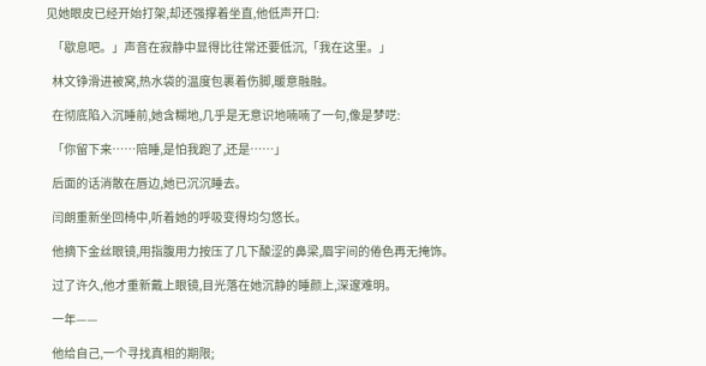见她眼皮已经开始打架,却还强撑着坐直,他低声开口:

  「歇息吧。」声音在寂静中显得比往常还要低沉,「我在这里。」

  林文铮滑进被窝,热水袋的温度包裹着伤脚,暖意融融。

  在彻底陷入沉睡前,她含糊地,几乎是无意识地喃喃了一句,像是梦呓:

  「你留下来……陪睡,是怕我跑了,还是……」

  后面的话消散在唇边,她已沉沉睡去。

  闫朗重新坐回椅中,听着她的呼吸变得均匀悠长。

  他摘下金丝眼镜,用指腹用力按压了几下酸涩的鼻梁,眉宇间的倦色再无掩饰。

  过了许久,他才重新戴上眼镜,目光落在她沉静的睡颜上,深邃难明。

  一年——

  他给自己,一个寻找真相的期限;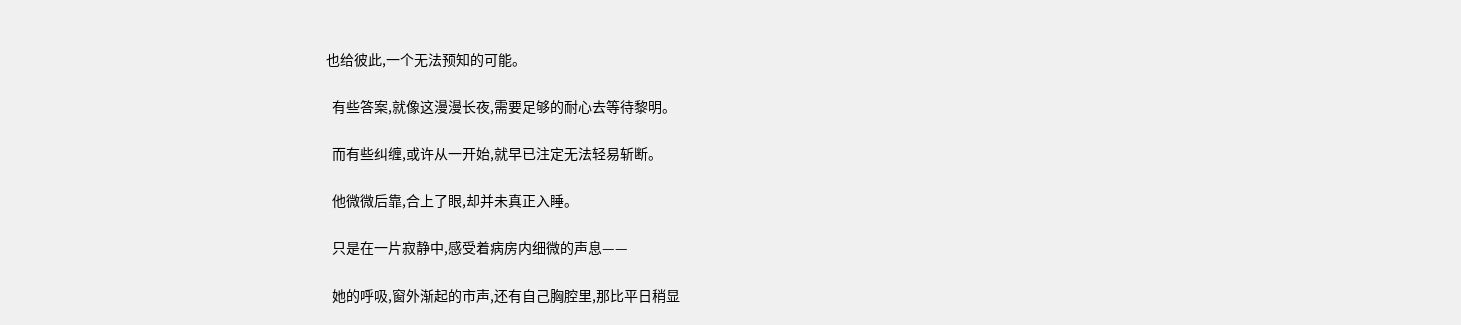也给彼此,一个无法预知的可能。

  有些答案,就像这漫漫长夜,需要足够的耐心去等待黎明。

  而有些纠缠,或许从一开始,就早已注定无法轻易斩断。

  他微微后靠,合上了眼,却并未真正入睡。

  只是在一片寂静中,感受着病房内细微的声息——

  她的呼吸,窗外渐起的市声,还有自己胸腔里,那比平日稍显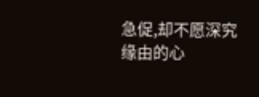急促,却不愿深究缘由的心